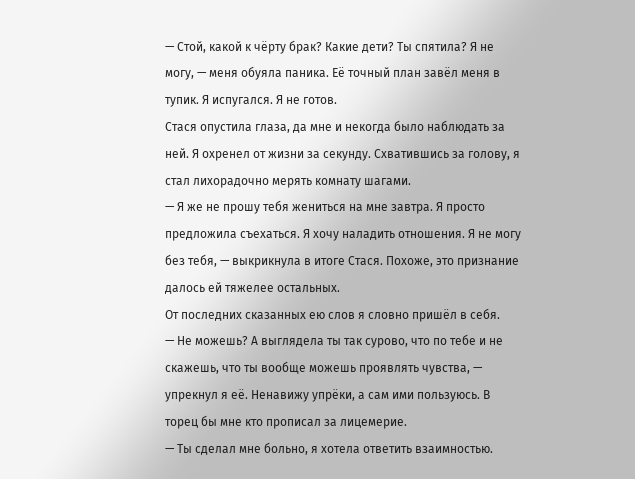— Стой, какой к чёрту брак? Какие дети? Ты спятила? Я не могу, — меня обуяла паника. Её точный план завёл меня в тупик. Я испугался. Я не готов.
Стася опустила глаза, да мне и некогда было наблюдать за ней. Я охренел от жизни за секунду. Схватившись за голову, я стал лихорадочно мерять комнату шагами.
— Я же не прошу тебя жениться на мне завтра. Я просто предложила съехаться. Я хочу наладить отношения. Я не могу без тебя, — выкрикнула в итоге Стася. Похоже, это признание далось ей тяжелее остальных.
От последних сказанных ею слов я словно пришёл в себя.
— Не можешь? А выглядела ты так сурово, что по тебе и не скажешь, что ты вообще можешь проявлять чувства, — упрекнул я её. Ненавижу упрёки, а сам ими пользуюсь. В торец бы мне кто прописал за лицемерие.
— Ты сделал мне больно, я хотела ответить взаимностью.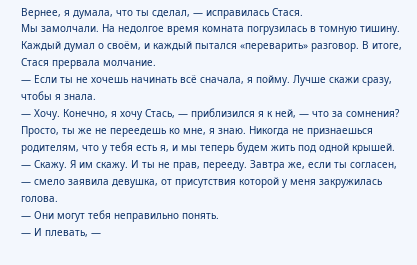Вернее, я думала, что ты сделал, — исправилась Стася.
Мы замолчали. На недолгое время комната погрузилась в томную тишину. Каждый думал о своём, и каждый пытался «переварить» разговор. В итоге, Стася прервала молчание.
— Если ты не хочешь начинать всё сначала, я пойму. Лучше скажи сразу, чтобы я знала.
— Хочу. Конечно, я хочу Стась, — приблизился я к ней, — что за сомнения? Просто, ты же не переедешь ко мне, я знаю. Никогда не признаешься родителям, что у тебя есть я, и мы теперь будем жить под одной крышей.
— Скажу. Я им скажу. И ты не прав, перееду. Завтра же, если ты согласен, — смело заявила девушка, от присутствия которой у меня закружилась голова.
— Они могут тебя неправильно понять.
— И плевать, —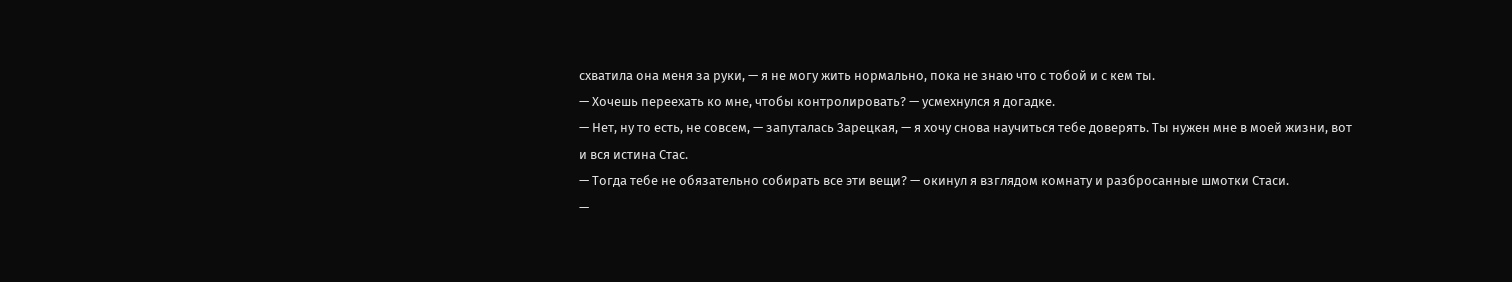схватила она меня за руки, — я не могу жить нормально, пока не знаю что с тобой и с кем ты.
— Хочешь переехать ко мне, чтобы контролировать? — усмехнулся я догадке.
— Нет, ну то есть, не совсем, — запуталась Зарецкая, — я хочу снова научиться тебе доверять. Ты нужен мне в моей жизни, вот и вся истина Стас.
— Тогда тебе не обязательно собирать все эти вещи? — окинул я взглядом комнату и разбросанные шмотки Стаси.
—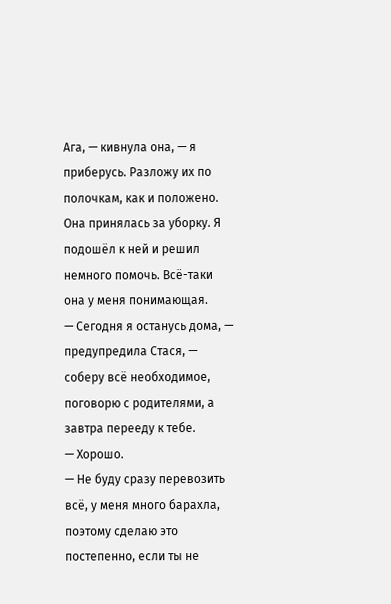Ага, — кивнула она, — я приберусь. Разложу их по полочкам, как и положено.
Она принялась за уборку. Я подошёл к ней и решил немного помочь. Всё-таки она у меня понимающая.
— Сегодня я останусь дома, — предупредила Стася, — соберу всё необходимое, поговорю с родителями, а завтра перееду к тебе.
— Хорошо.
— Не буду сразу перевозить всё, у меня много барахла, поэтому сделаю это постепенно, если ты не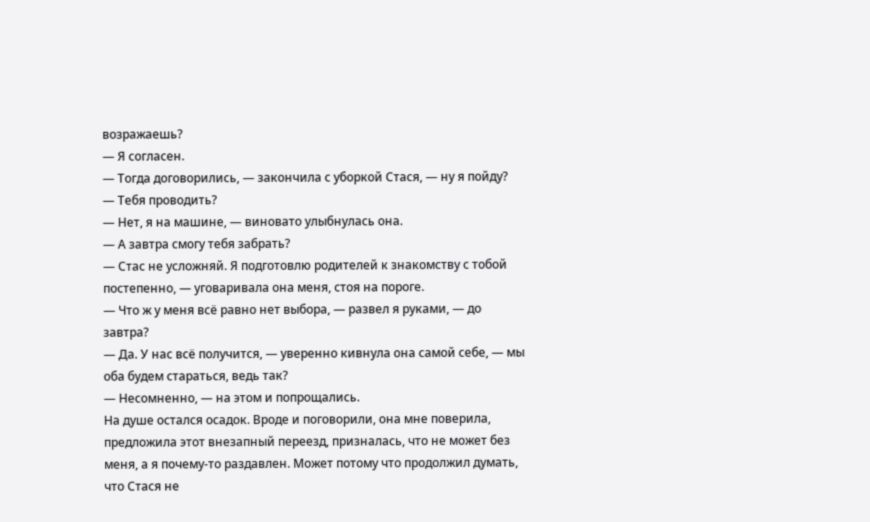возражаешь?
— Я согласен.
— Тогда договорились, — закончила с уборкой Стася, — ну я пойду?
— Тебя проводить?
— Нет, я на машине, — виновато улыбнулась она.
— А завтра смогу тебя забрать?
— Стас не усложняй. Я подготовлю родителей к знакомству с тобой постепенно, — уговаривала она меня, стоя на пороге.
— Что ж у меня всё равно нет выбора, — развел я руками, — до завтра?
— Да. У нас всё получится, — уверенно кивнула она самой себе, — мы оба будем стараться, ведь так?
— Несомненно, — на этом и попрощались.
На душе остался осадок. Вроде и поговорили, она мне поверила, предложила этот внезапный переезд, призналась, что не может без меня, а я почему-то раздавлен. Может потому что продолжил думать, что Стася не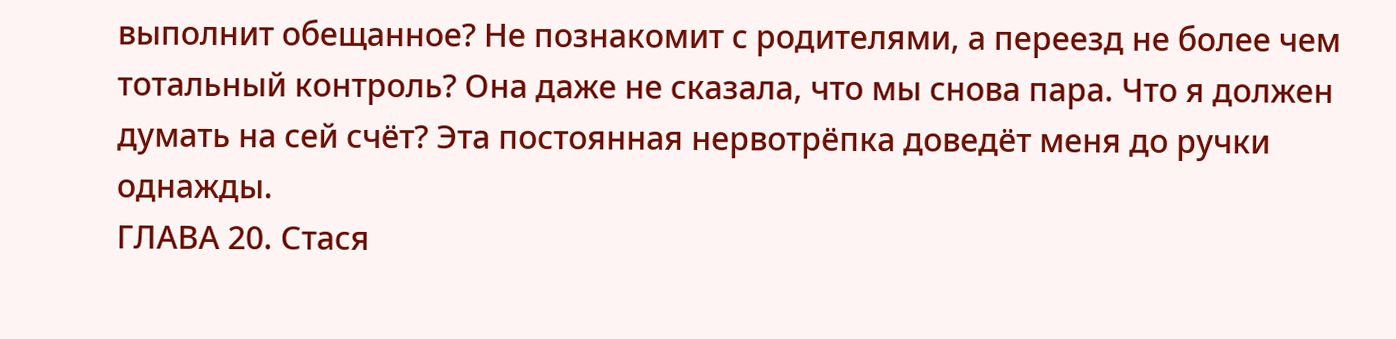выполнит обещанное? Не познакомит с родителями, а переезд не более чем тотальный контроль? Она даже не сказала, что мы снова пара. Что я должен думать на сей счёт? Эта постоянная нервотрёпка доведёт меня до ручки однажды.
ГЛАВА 20. Стася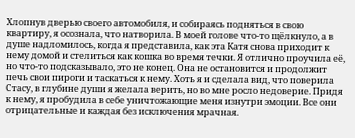Хлопнув дверью своего автомобиля, и собираясь подняться в свою квартиру, я осознала, что натворила. В моей голове что-то щёлкнуло, а в душе надломилось, когда я представила, как эта Катя снова приходит к нему домой и стелиться как кошка во время течки. Я отлично проучила её, но что-то подсказывало, это не конец. Она не остановится и продолжит печь свои пироги и таскаться к нему. Хоть я и сделала вид, что поверила Стасу, в глубине души я желала верить, но во мне росло недоверие. Придя к нему, я пробудила в себе уничтожающие меня изнутри эмоции. Все они отрицательные и каждая без исключения мрачная.